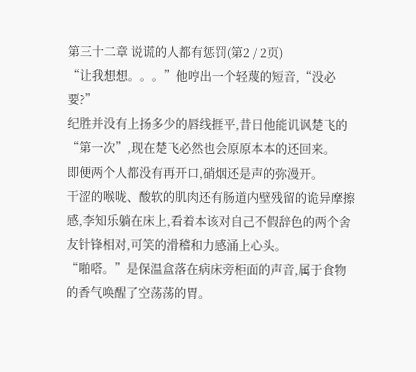第三十二章 说谎的人都有惩罚(第2 / 2页)
“让我想想。。。”他哼出一个轻蔑的短音,“没必要?”
纪胜并没有上扬多少的唇线捱平,昔日他能讥讽楚飞的“第一次”,现在楚飞必然也会原原本本的还回来。
即便两个人都没有再开口,硝烟还是声的弥漫开。
干涩的喉咙、酸软的肌肉还有肠道内壁残留的诡异摩擦感,李知乐躺在床上,看着本该对自己不假辞色的两个舍友针锋相对,可笑的滑稽和力感涌上心头。
“啪嗒。”是保温盒落在病床旁柜面的声音,属于食物的香气唤醒了空荡荡的胃。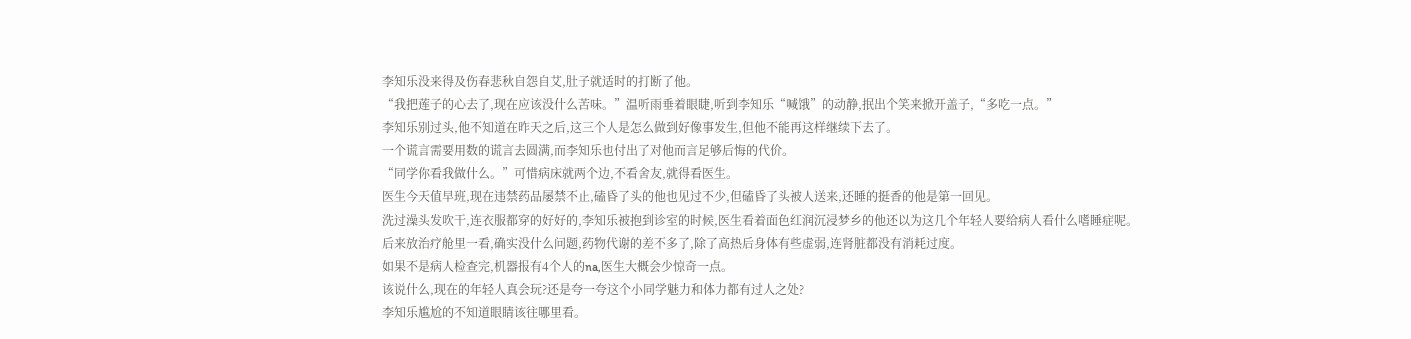李知乐没来得及伤春悲秋自怨自艾,肚子就适时的打断了他。
“我把莲子的心去了,现在应该没什么苦味。”温听雨垂着眼睫,听到李知乐“喊饿”的动静,抿出个笑来掀开盖子,“多吃一点。”
李知乐别过头,他不知道在昨天之后,这三个人是怎么做到好像事发生,但他不能再这样继续下去了。
一个谎言需要用数的谎言去圆满,而李知乐也付出了对他而言足够后悔的代价。
“同学你看我做什么。”可惜病床就两个边,不看舍友,就得看医生。
医生今天值早班,现在违禁药品屡禁不止,磕昏了头的他也见过不少,但磕昏了头被人送来,还睡的挺香的他是第一回见。
洗过澡头发吹干,连衣服都穿的好好的,李知乐被抱到诊室的时候,医生看着面色红润沉浸梦乡的他还以为这几个年轻人要给病人看什么嗜睡症呢。
后来放治疗舱里一看,确实没什么问题,药物代谢的差不多了,除了高热后身体有些虚弱,连肾脏都没有消耗过度。
如果不是病人检查完,机器报有4个人的na,医生大概会少惊奇一点。
该说什么,现在的年轻人真会玩?还是夸一夸这个小同学魅力和体力都有过人之处?
李知乐尴尬的不知道眼睛该往哪里看。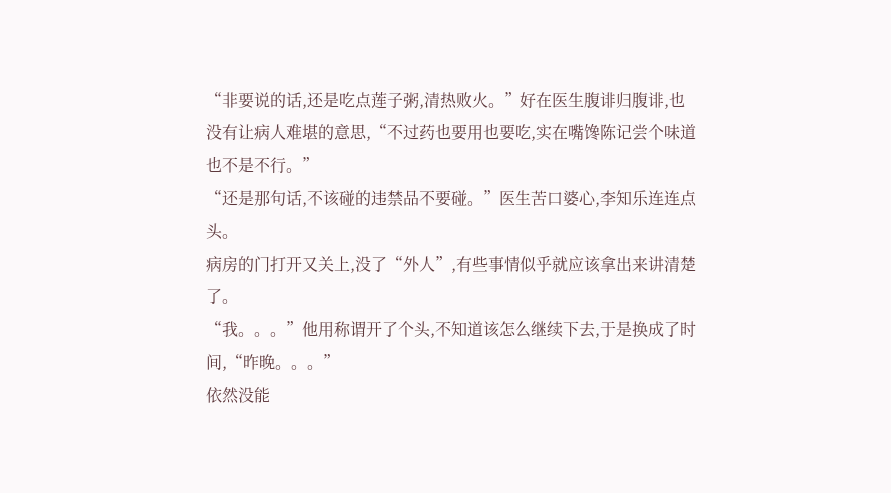“非要说的话,还是吃点莲子粥,清热败火。”好在医生腹诽归腹诽,也没有让病人难堪的意思,“不过药也要用也要吃,实在嘴馋陈记尝个味道也不是不行。”
“还是那句话,不该碰的违禁品不要碰。”医生苦口婆心,李知乐连连点头。
病房的门打开又关上,没了“外人”,有些事情似乎就应该拿出来讲清楚了。
“我。。。”他用称谓开了个头,不知道该怎么继续下去,于是换成了时间,“昨晚。。。”
依然没能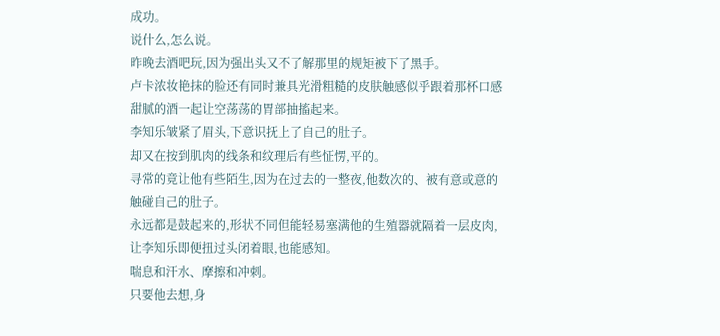成功。
说什么,怎么说。
昨晚去酒吧玩,因为强出头又不了解那里的规矩被下了黑手。
卢卡浓妆艳抹的脸还有同时兼具光滑粗糙的皮肤触感似乎跟着那杯口感甜腻的酒一起让空荡荡的胃部抽搐起来。
李知乐皱紧了眉头,下意识抚上了自己的肚子。
却又在按到肌肉的线条和纹理后有些怔愣,平的。
寻常的竟让他有些陌生,因为在过去的一整夜,他数次的、被有意或意的触碰自己的肚子。
永远都是鼓起来的,形状不同但能轻易塞满他的生殖器就隔着一层皮肉,让李知乐即便扭过头闭着眼,也能感知。
喘息和汗水、摩擦和冲刺。
只要他去想,身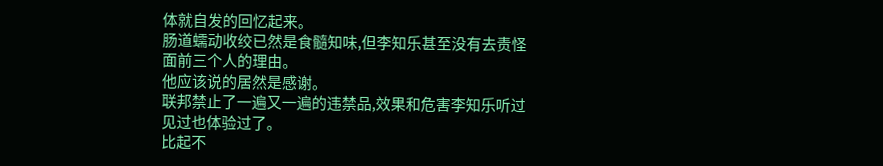体就自发的回忆起来。
肠道蠕动收绞已然是食髓知味,但李知乐甚至没有去责怪面前三个人的理由。
他应该说的居然是感谢。
联邦禁止了一遍又一遍的违禁品,效果和危害李知乐听过见过也体验过了。
比起不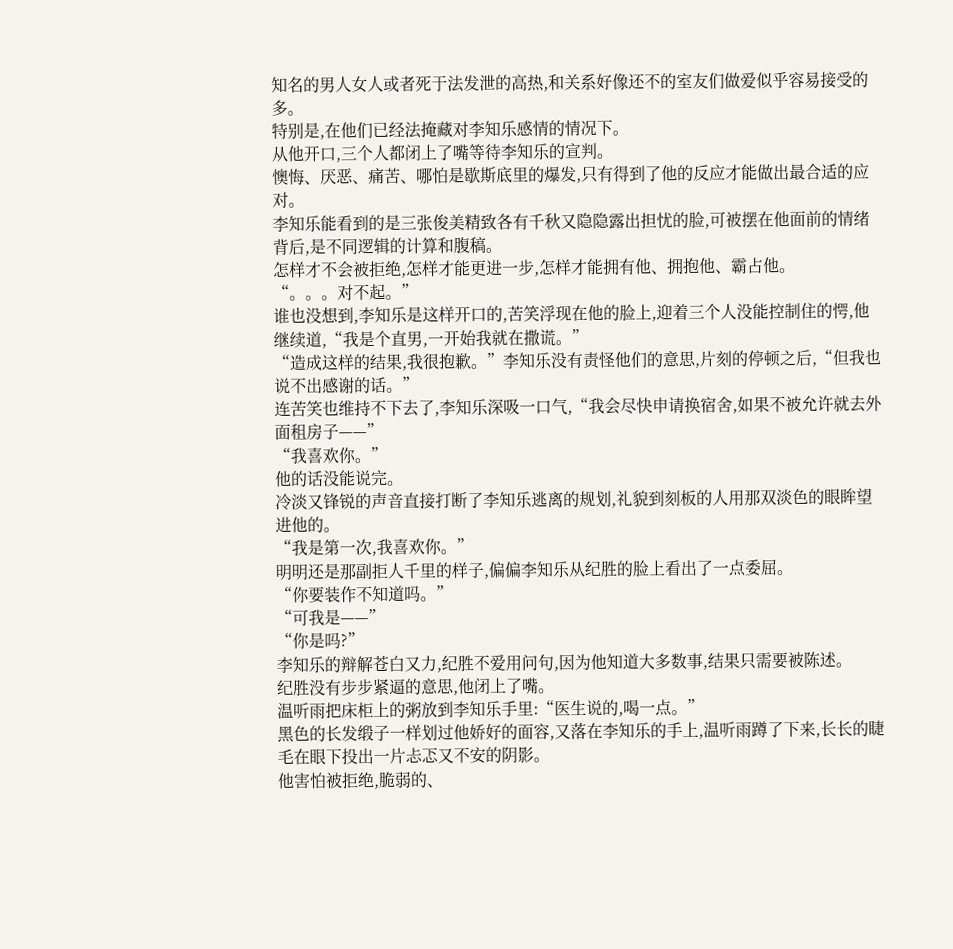知名的男人女人或者死于法发泄的高热,和关系好像还不的室友们做爱似乎容易接受的多。
特别是,在他们已经法掩藏对李知乐感情的情况下。
从他开口,三个人都闭上了嘴等待李知乐的宣判。
懊悔、厌恶、痛苦、哪怕是歇斯底里的爆发,只有得到了他的反应才能做出最合适的应对。
李知乐能看到的是三张俊美精致各有千秋又隐隐露出担忧的脸,可被摆在他面前的情绪背后,是不同逻辑的计算和腹稿。
怎样才不会被拒绝,怎样才能更进一步,怎样才能拥有他、拥抱他、霸占他。
“。。。对不起。”
谁也没想到,李知乐是这样开口的,苦笑浮现在他的脸上,迎着三个人没能控制住的愕,他继续道,“我是个直男,一开始我就在撒谎。”
“造成这样的结果,我很抱歉。”李知乐没有责怪他们的意思,片刻的停顿之后,“但我也说不出感谢的话。”
连苦笑也维持不下去了,李知乐深吸一口气,“我会尽快申请换宿舍,如果不被允许就去外面租房子——”
“我喜欢你。”
他的话没能说完。
冷淡又锋锐的声音直接打断了李知乐逃离的规划,礼貌到刻板的人用那双淡色的眼眸望进他的。
“我是第一次,我喜欢你。”
明明还是那副拒人千里的样子,偏偏李知乐从纪胜的脸上看出了一点委屈。
“你要装作不知道吗。”
“可我是——”
“你是吗?”
李知乐的辩解苍白又力,纪胜不爱用问句,因为他知道大多数事,结果只需要被陈述。
纪胜没有步步紧逼的意思,他闭上了嘴。
温听雨把床柜上的粥放到李知乐手里:“医生说的,喝一点。”
黑色的长发缎子一样划过他娇好的面容,又落在李知乐的手上,温听雨蹲了下来,长长的睫毛在眼下投出一片忐忑又不安的阴影。
他害怕被拒绝,脆弱的、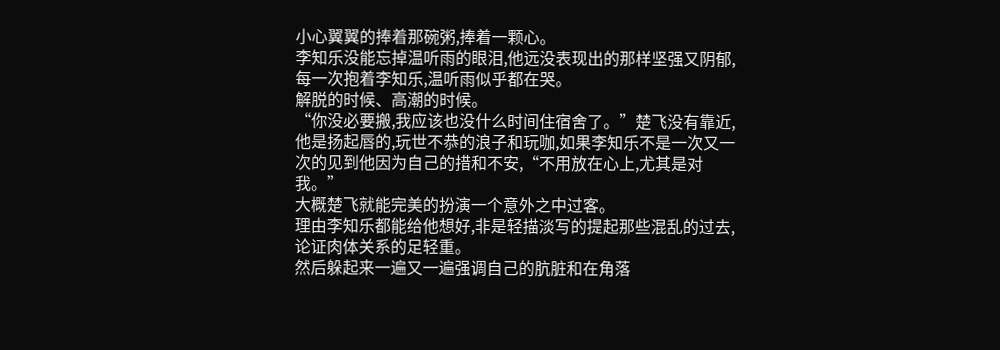小心翼翼的捧着那碗粥,捧着一颗心。
李知乐没能忘掉温听雨的眼泪,他远没表现出的那样坚强又阴郁,每一次抱着李知乐,温听雨似乎都在哭。
解脱的时候、高潮的时候。
“你没必要搬,我应该也没什么时间住宿舍了。”楚飞没有靠近,他是扬起唇的,玩世不恭的浪子和玩咖,如果李知乐不是一次又一次的见到他因为自己的措和不安,“不用放在心上,尤其是对我。”
大概楚飞就能完美的扮演一个意外之中过客。
理由李知乐都能给他想好,非是轻描淡写的提起那些混乱的过去,论证肉体关系的足轻重。
然后躲起来一遍又一遍强调自己的肮脏和在角落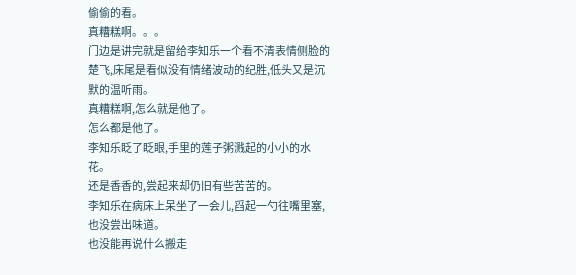偷偷的看。
真糟糕啊。。。
门边是讲完就是留给李知乐一个看不清表情侧脸的楚飞,床尾是看似没有情绪波动的纪胜,低头又是沉默的温听雨。
真糟糕啊,怎么就是他了。
怎么都是他了。
李知乐眨了眨眼,手里的莲子粥溅起的小小的水花。
还是香香的,尝起来却仍旧有些苦苦的。
李知乐在病床上呆坐了一会儿,舀起一勺往嘴里塞,也没尝出味道。
也没能再说什么搬走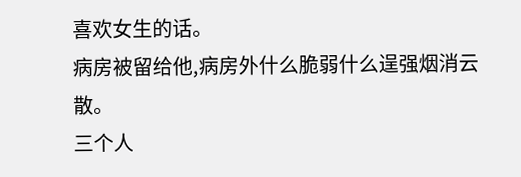喜欢女生的话。
病房被留给他,病房外什么脆弱什么逞强烟消云散。
三个人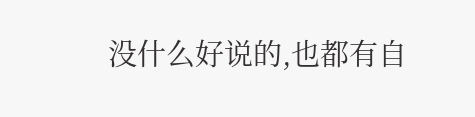没什么好说的,也都有自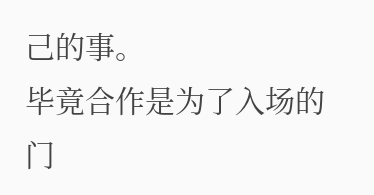己的事。
毕竟合作是为了入场的门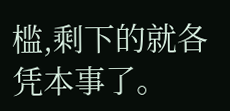槛,剩下的就各凭本事了。